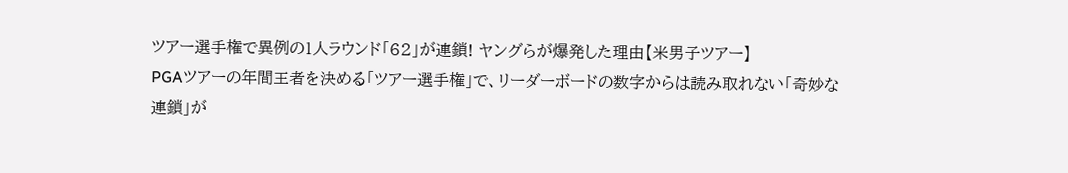ツアー選手権で異例の1人ラウンド「62」が連鎖! ヤングらが爆発した理由【米男子ツアー】
PGAツアーの年間王者を決める「ツアー選手権」で、リーダーボードの数字からは読み取れない「奇妙な連鎖」が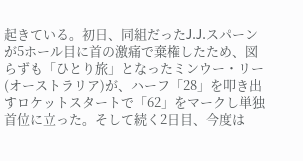起きている。初日、同組だったJ.J.スパーンが5ホール目に首の激痛で棄権したため、図らずも「ひとり旅」となったミンウー・リー(オーストラリア)が、ハーフ「28」を叩き出すロケットスタートで「62」をマークし単独首位に立った。そして続く2日目、今度は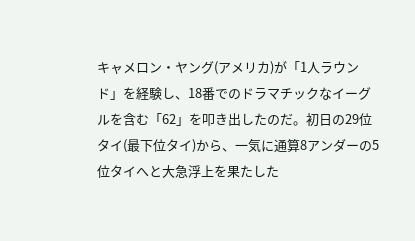キャメロン・ヤング(アメリカ)が「1人ラウンド」を経験し、18番でのドラマチックなイーグルを含む「62」を叩き出したのだ。初日の29位タイ(最下位タイ)から、一気に通算8アンダーの5位タイへと大急浮上を果たした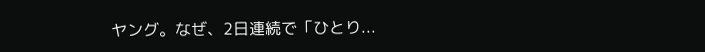ヤング。なぜ、2日連続で「ひとり...